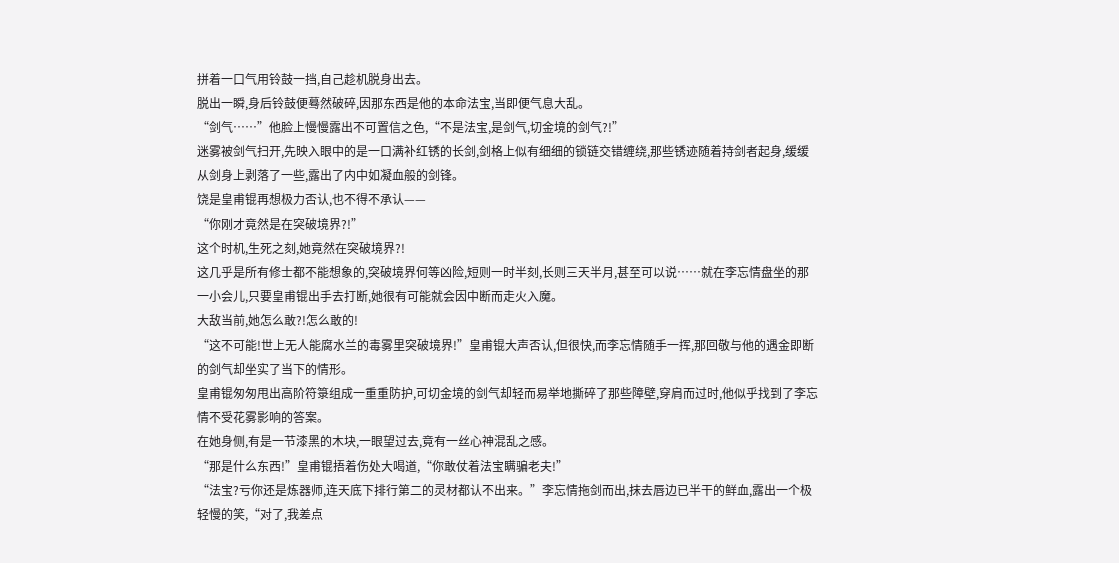拼着一口气用铃鼓一挡,自己趁机脱身出去。
脱出一瞬,身后铃鼓便蓦然破碎,因那东西是他的本命法宝,当即便气息大乱。
“剑气……”他脸上慢慢露出不可置信之色,“不是法宝,是剑气,切金境的剑气?!”
迷雾被剑气扫开,先映入眼中的是一口满补红锈的长剑,剑格上似有细细的锁链交错缠绕,那些锈迹随着持剑者起身,缓缓从剑身上剥落了一些,露出了内中如凝血般的剑锋。
饶是皇甫锟再想极力否认,也不得不承认——
“你刚才竟然是在突破境界?!”
这个时机,生死之刻,她竟然在突破境界?!
这几乎是所有修士都不能想象的,突破境界何等凶险,短则一时半刻,长则三天半月,甚至可以说……就在李忘情盘坐的那一小会儿,只要皇甫锟出手去打断,她很有可能就会因中断而走火入魔。
大敌当前,她怎么敢?!怎么敢的!
“这不可能!世上无人能腐水兰的毒雾里突破境界!”皇甫锟大声否认,但很快,而李忘情随手一挥,那回敬与他的遇金即断的剑气却坐实了当下的情形。
皇甫锟匆匆甩出高阶符箓组成一重重防护,可切金境的剑气却轻而易举地撕碎了那些障壁,穿肩而过时,他似乎找到了李忘情不受花雾影响的答案。
在她身侧,有是一节漆黑的木块,一眼望过去,竟有一丝心神混乱之感。
“那是什么东西!”皇甫锟捂着伤处大喝道,“你敢仗着法宝瞒骗老夫!”
“法宝?亏你还是炼器师,连天底下排行第二的灵材都认不出来。”李忘情拖剑而出,抹去唇边已半干的鲜血,露出一个极轻慢的笑,“对了,我差点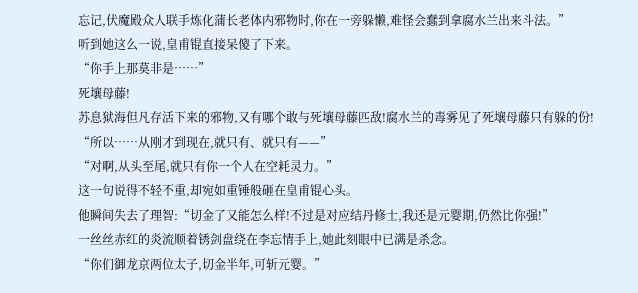忘记,伏魔殿众人联手炼化蒲长老体内邪物时,你在一旁躲懒,难怪会蠢到拿腐水兰出来斗法。”
听到她这么一说,皇甫锟直接呆傻了下来。
“你手上那莫非是……”
死壤母藤!
苏息狱海但凡存活下来的邪物,又有哪个敢与死壤母藤匹敌!腐水兰的毒雾见了死壤母藤只有躲的份!
“所以……从刚才到现在,就只有、就只有——”
“对啊,从头至尾,就只有你一个人在空耗灵力。”
这一句说得不轻不重,却宛如重锤般砸在皇甫锟心头。
他瞬间失去了理智:“切金了又能怎么样!不过是对应结丹修士,我还是元婴期,仍然比你强!”
一丝丝赤红的炎流顺着锈剑盘绕在李忘情手上,她此刻眼中已满是杀念。
“你们御龙京两位太子,切金半年,可斩元婴。”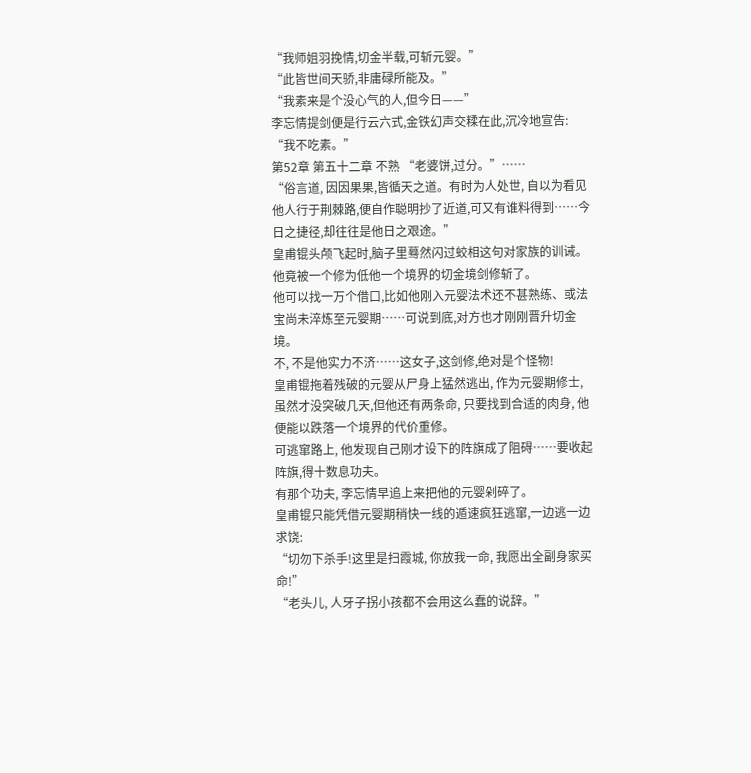“我师姐羽挽情,切金半载,可斩元婴。”
“此皆世间天骄,非庸碌所能及。”
“我素来是个没心气的人,但今日——”
李忘情提剑便是行云六式,金铁幻声交糅在此,沉冷地宣告:
“我不吃素。”
第52章 第五十二章 不熟 “老婆饼,过分。”……
“俗言道, 因因果果,皆循天之道。有时为人处世, 自以为看见他人行于荆棘路,便自作聪明抄了近道,可又有谁料得到……今日之捷径,却往往是他日之艰途。”
皇甫锟头颅飞起时,脑子里蓦然闪过蛟相这句对家族的训诫。
他竟被一个修为低他一个境界的切金境剑修斩了。
他可以找一万个借口,比如他刚入元婴法术还不甚熟练、或法宝尚未淬炼至元婴期……可说到底,对方也才刚刚晋升切金境。
不, 不是他实力不济……这女子,这剑修,绝对是个怪物!
皇甫锟拖着残破的元婴从尸身上猛然逃出, 作为元婴期修士, 虽然才没突破几天,但他还有两条命, 只要找到合适的肉身, 他便能以跌落一个境界的代价重修。
可逃窜路上, 他发现自己刚才设下的阵旗成了阻碍……要收起阵旗,得十数息功夫。
有那个功夫, 李忘情早追上来把他的元婴剁碎了。
皇甫锟只能凭借元婴期稍快一线的遁速疯狂逃窜,一边逃一边求饶:
“切勿下杀手!这里是扫霞城, 你放我一命, 我愿出全副身家买命!”
“老头儿, 人牙子拐小孩都不会用这么蠢的说辞。”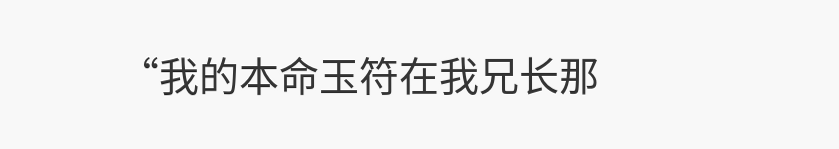“我的本命玉符在我兄长那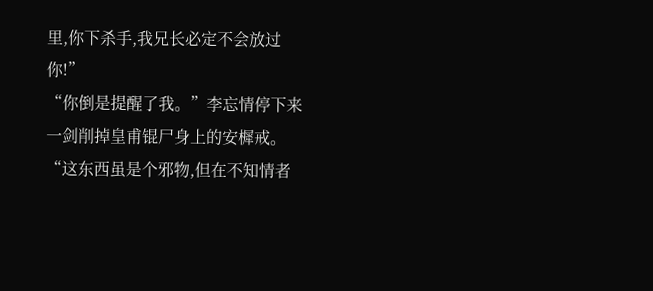里,你下杀手,我兄长必定不会放过你!”
“你倒是提醒了我。”李忘情停下来一剑削掉皇甫锟尸身上的安樨戒。“这东西虽是个邪物,但在不知情者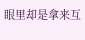眼里却是拿来互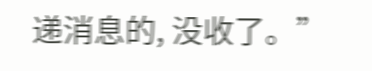递消息的, 没收了。”